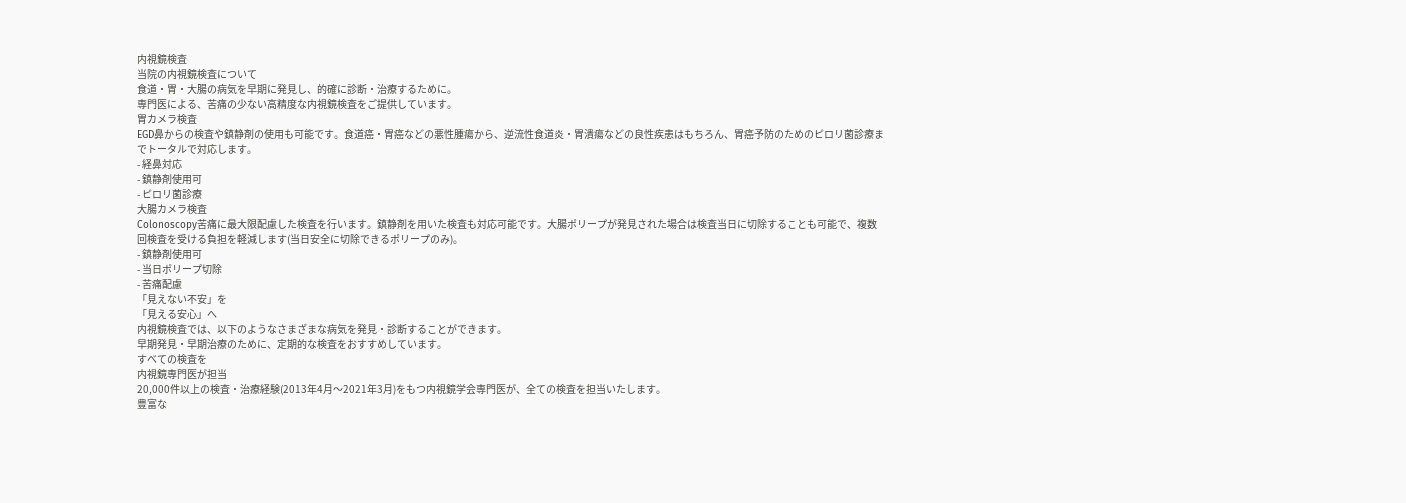内視鏡検査
当院の内視鏡検査について
食道・胃・大腸の病気を早期に発見し、的確に診断・治療するために。
専門医による、苦痛の少ない高精度な内視鏡検査をご提供しています。
胃カメラ検査
EGD鼻からの検査や鎮静剤の使用も可能です。食道癌・胃癌などの悪性腫瘍から、逆流性食道炎・胃潰瘍などの良性疾患はもちろん、胃癌予防のためのピロリ菌診療までトータルで対応します。
- 経鼻対応
- 鎮静剤使用可
- ピロリ菌診療
大腸カメラ検査
Colonoscopy苦痛に最大限配慮した検査を行います。鎮静剤を用いた検査も対応可能です。大腸ポリープが発見された場合は検査当日に切除することも可能で、複数回検査を受ける負担を軽減します(当日安全に切除できるポリープのみ)。
- 鎮静剤使用可
- 当日ポリープ切除
- 苦痛配慮
「見えない不安」を
「見える安心」へ
内視鏡検査では、以下のようなさまざまな病気を発見・診断することができます。
早期発見・早期治療のために、定期的な検査をおすすめしています。
すべての検査を
内視鏡専門医が担当
20,000件以上の検査・治療経験(2013年4月〜2021年3月)をもつ内視鏡学会専門医が、全ての検査を担当いたします。
豊富な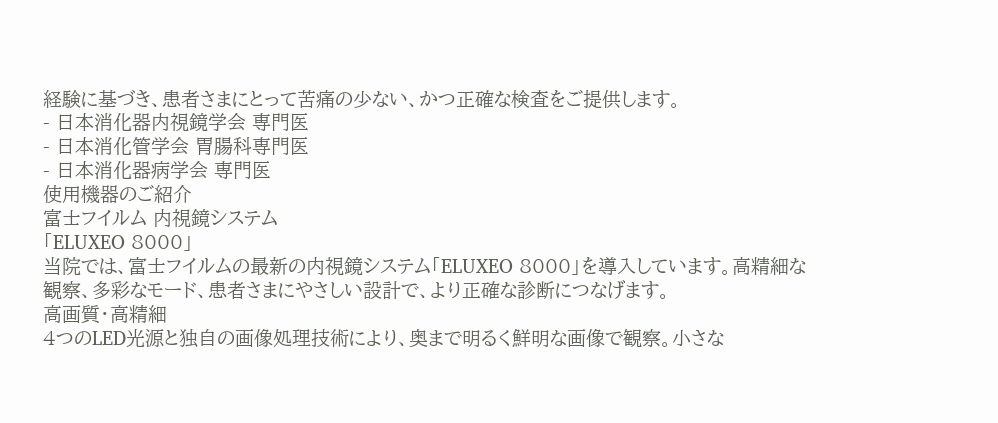経験に基づき、患者さまにとって苦痛の少ない、かつ正確な検査をご提供します。
- 日本消化器内視鏡学会 専門医
- 日本消化管学会 胃腸科専門医
- 日本消化器病学会 専門医
使用機器のご紹介
富士フイルム 内視鏡システム
「ELUXEO 8000」
当院では、富士フイルムの最新の内視鏡システム「ELUXEO 8000」を導入しています。高精細な観察、多彩なモード、患者さまにやさしい設計で、より正確な診断につなげます。
高画質・高精細
4つのLED光源と独自の画像処理技術により、奥まで明るく鮮明な画像で観察。小さな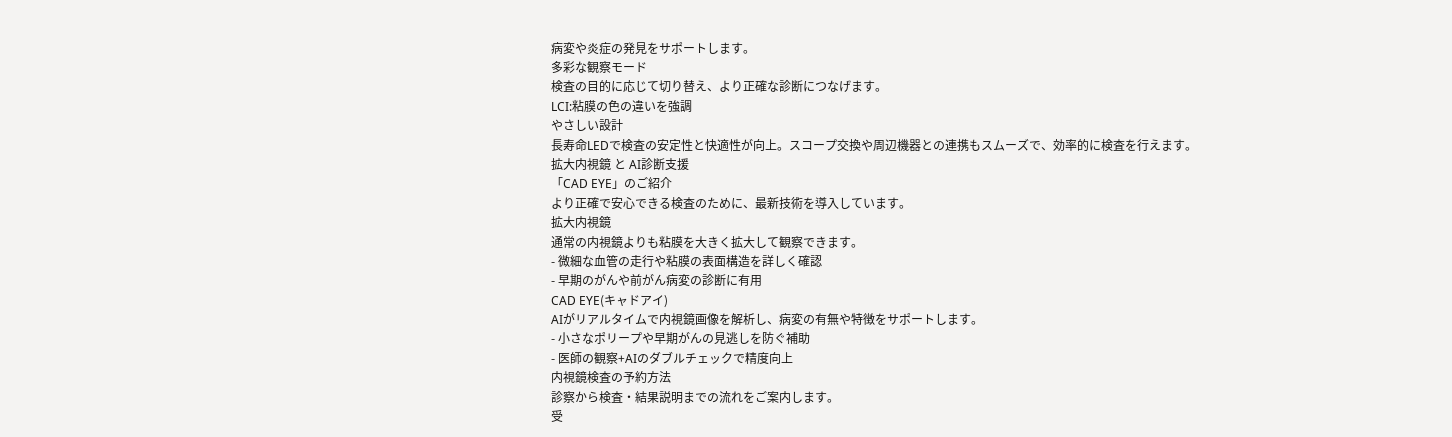病変や炎症の発見をサポートします。
多彩な観察モード
検査の目的に応じて切り替え、より正確な診断につなげます。
LCI:粘膜の色の違いを強調
やさしい設計
長寿命LEDで検査の安定性と快適性が向上。スコープ交換や周辺機器との連携もスムーズで、効率的に検査を行えます。
拡大内視鏡 と AI診断支援
「CAD EYE」のご紹介
より正確で安心できる検査のために、最新技術を導入しています。
拡大内視鏡
通常の内視鏡よりも粘膜を大きく拡大して観察できます。
- 微細な血管の走行や粘膜の表面構造を詳しく確認
- 早期のがんや前がん病変の診断に有用
CAD EYE(キャドアイ)
AIがリアルタイムで内視鏡画像を解析し、病変の有無や特徴をサポートします。
- 小さなポリープや早期がんの見逃しを防ぐ補助
- 医師の観察+AIのダブルチェックで精度向上
内視鏡検査の予約方法
診察から検査・結果説明までの流れをご案内します。
受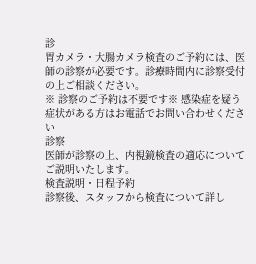診
胃カメラ・大腸カメラ検査のご予約には、医師の診察が必要です。診療時間内に診察受付の上ご相談ください。
※ 診察のご予約は不要です※ 感染症を疑う症状がある方はお電話でお問い合わせください
診察
医師が診察の上、内視鏡検査の適応についてご説明いたします。
検査説明・日程予約
診察後、スタッフから検査について詳し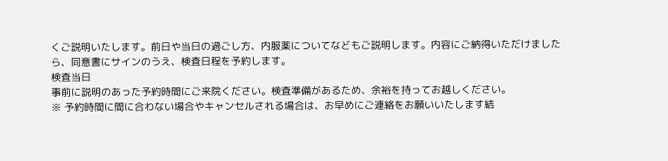くご説明いたします。前日や当日の過ごし方、内服薬についてなどもご説明します。内容にご納得いただけましたら、同意書にサインのうえ、検査日程を予約します。
検査当日
事前に説明のあった予約時間にご来院ください。検査準備があるため、余裕を持ってお越しください。
※ 予約時間に間に合わない場合やキャンセルされる場合は、お早めにご連絡をお願いいたします結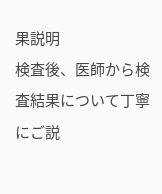果説明
検査後、医師から検査結果について丁寧にご説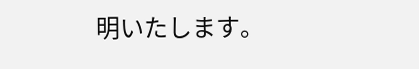明いたします。